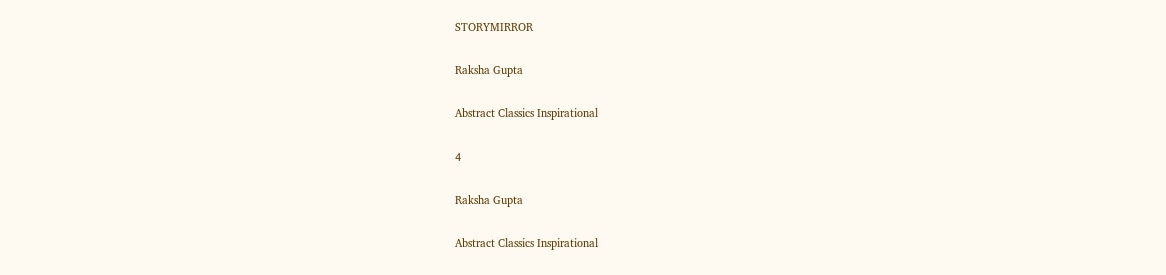STORYMIRROR

Raksha Gupta

Abstract Classics Inspirational

4

Raksha Gupta

Abstract Classics Inspirational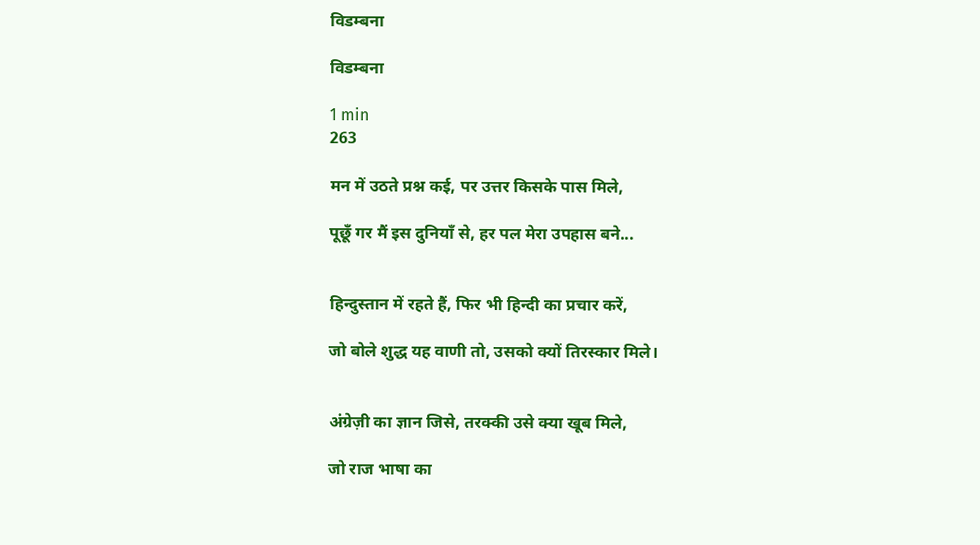विडम्बना

विडम्बना

1 min
263

मन में उठते प्रश्न कई, पर उत्तर किसके पास मिले,

पूछूँ गर मैं इस दुनियाँ से, हर पल मेरा उपहास बने...


हिन्दुस्तान में रहते हैं, फिर भी हिन्दी का प्रचार करें,

जो बोले शुद्ध यह वाणी तो, उसको क्यों तिरस्कार मिले।


अंग्रेज़ी का ज्ञान जिसे, तरक्की उसे क्या खूब मिले,

जो राज भाषा का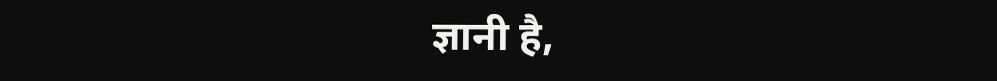ज्ञानी है,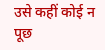उसे कहीं कोई न पूछ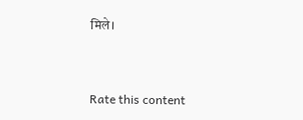मिले।


Rate this content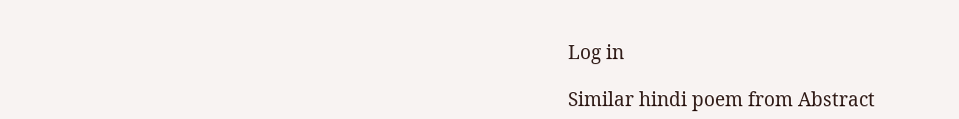Log in

Similar hindi poem from Abstract